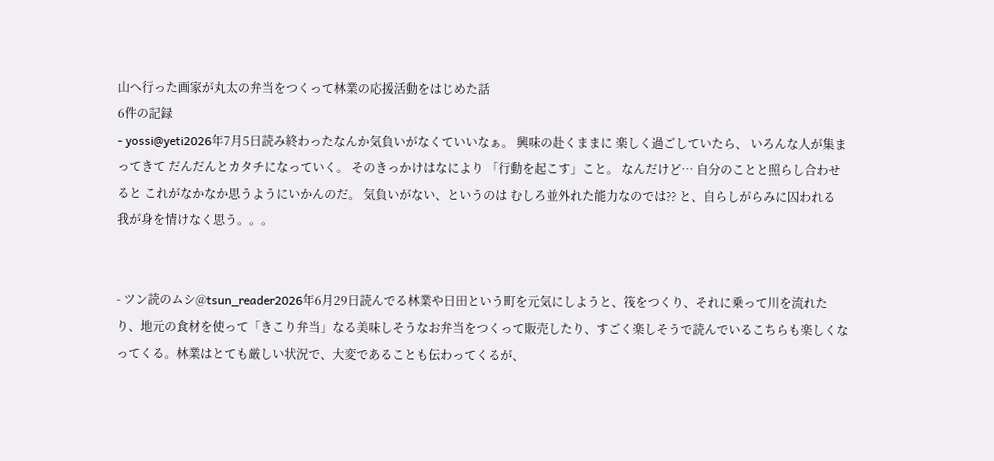山へ行った画家が丸太の弁当をつくって林業の応援活動をはじめた話
6件の記録
- yossi@yeti2026年7月5日読み終わったなんか気負いがなくていいなぁ。 興味の赴くままに 楽しく過ごしていたら、 いろんな人が集まってきて だんだんとカタチになっていく。 そのきっかけはなにより 「行動を起こす」こと。 なんだけど… 自分のことと照らし合わせると これがなかなか思うようにいかんのだ。 気負いがない、というのは むしろ並外れた能力なのでは?? と、自らしがらみに囚われる 我が身を情けなく思う。。。


- ツン読のムシ@tsun_reader2026年6月29日読んでる林業や日田という町を元気にしようと、筏をつくり、それに乗って川を流れたり、地元の食材を使って「きこり弁当」なる美味しそうなお弁当をつくって販売したり、すごく楽しそうで読んでいるこちらも楽しくなってくる。林業はとても厳しい状況で、大変であることも伝わってくるが、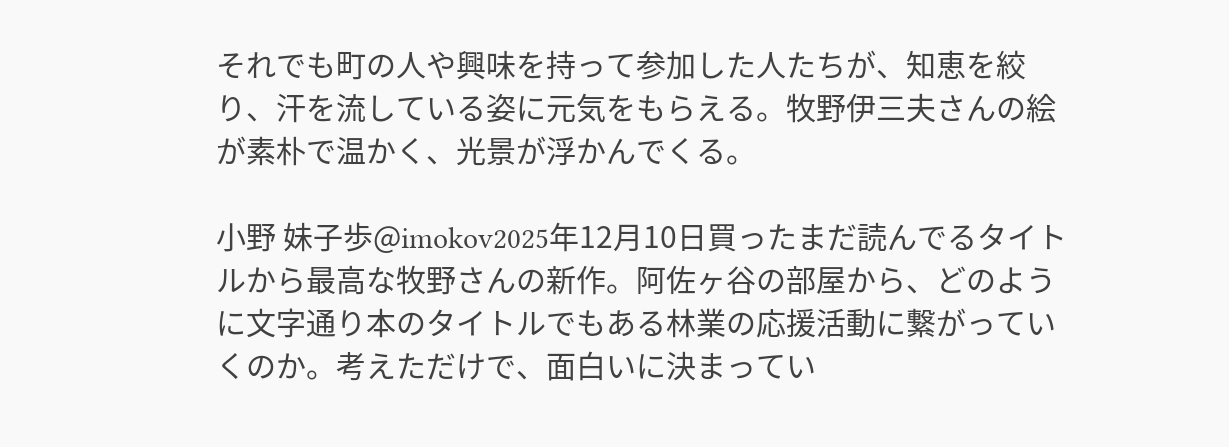それでも町の人や興味を持って参加した人たちが、知恵を絞り、汗を流している姿に元気をもらえる。牧野伊三夫さんの絵が素朴で温かく、光景が浮かんでくる。

小野 妹子歩@imokov2025年12月10日買ったまだ読んでるタイトルから最高な牧野さんの新作。阿佐ヶ谷の部屋から、どのように文字通り本のタイトルでもある林業の応援活動に繋がっていくのか。考えただけで、面白いに決まってい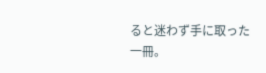ると迷わず手に取った一冊。